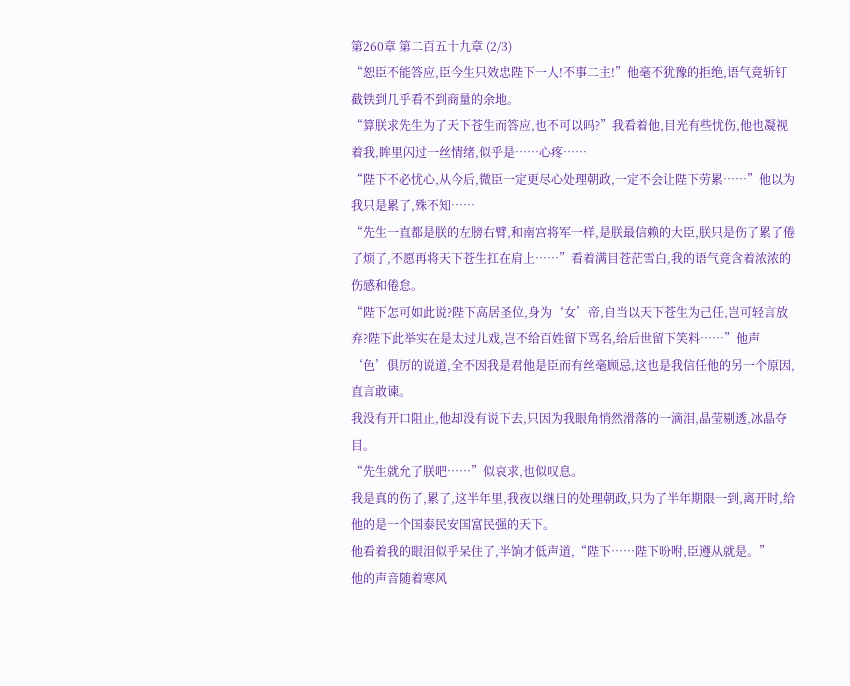第260章 第二百五十九章 (2/3)
“恕臣不能答应,臣今生只效忠陛下一人!不事二主!”他毫不犹豫的拒绝,语气竟斩钉截铁到几乎看不到商量的余地。
“算朕求先生为了天下苍生而答应,也不可以吗?”我看着他,目光有些忧伤,他也凝视着我,眸里闪过一丝情绪,似乎是……心疼……
“陛下不必忧心,从今后,微臣一定更尽心处理朝政,一定不会让陛下劳累……”他以为我只是累了,殊不知……
“先生一直都是朕的左膀右臂,和南宫将军一样,是朕最信赖的大臣,朕只是伤了累了倦了烦了,不愿再将天下苍生扛在肩上……”看着满目苍茫雪白,我的语气竟含着浓浓的伤感和倦怠。
“陛下怎可如此说?陛下高居圣位,身为‘女’帝,自当以天下苍生为己任,岂可轻言放弃?陛下此举实在是太过儿戏,岂不给百姓留下骂名,给后世留下笑料……”他声‘色’俱厉的说道,全不因我是君他是臣而有丝毫顾忌,这也是我信任他的另一个原因,直言敢谏。
我没有开口阻止,他却没有说下去,只因为我眼角悄然滑落的一滴泪,晶莹剔透,冰晶夺目。
“先生就允了朕吧……”似哀求,也似叹息。
我是真的伤了,累了,这半年里,我夜以继日的处理朝政,只为了半年期限一到,离开时,给他的是一个国泰民安国富民强的天下。
他看着我的眼泪似乎呆住了,半饷才低声道,“陛下……陛下吩咐,臣遵从就是。”
他的声音随着寒风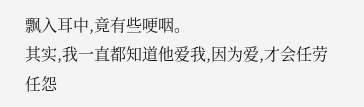飘入耳中,竟有些哽咽。
其实,我一直都知道他爱我,因为爱,才会任劳任怨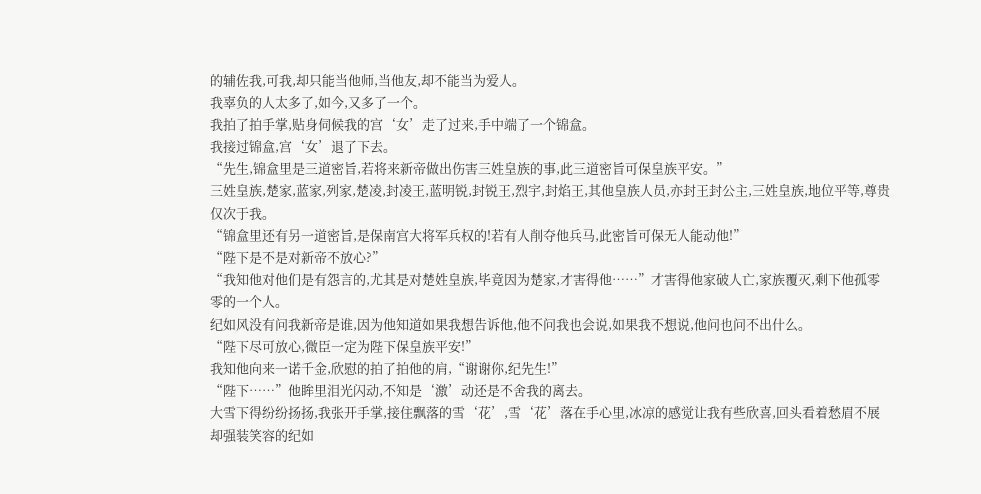的辅佐我,可我,却只能当他师,当他友,却不能当为爱人。
我辜负的人太多了,如今,又多了一个。
我拍了拍手掌,贴身伺候我的宫‘女’走了过来,手中端了一个锦盒。
我接过锦盒,宫‘女’退了下去。
“先生,锦盒里是三道密旨,若将来新帝做出伤害三姓皇族的事,此三道密旨可保皇族平安。”
三姓皇族,楚家,蓝家,列家,楚凌,封凌王,蓝明锐,封锐王,烈宇,封焰王,其他皇族人员,亦封王封公主,三姓皇族,地位平等,尊贵仅次于我。
“锦盒里还有另一道密旨,是保南宫大将军兵权的!若有人削夺他兵马,此密旨可保无人能动他!”
“陛下是不是对新帝不放心?”
“我知他对他们是有怨言的,尤其是对楚姓皇族,毕竟因为楚家,才害得他……”才害得他家破人亡,家族覆灭,剩下他孤零零的一个人。
纪如风没有问我新帝是谁,因为他知道如果我想告诉他,他不问我也会说,如果我不想说,他问也问不出什么。
“陛下尽可放心,微臣一定为陛下保皇族平安!”
我知他向来一诺千金,欣慰的拍了拍他的肩,“谢谢你,纪先生!”
“陛下……”他眸里泪光闪动,不知是‘激’动还是不舍我的离去。
大雪下得纷纷扬扬,我张开手掌,接住飘落的雪‘花’,雪‘花’落在手心里,冰凉的感觉让我有些欣喜,回头看着愁眉不展却强装笑容的纪如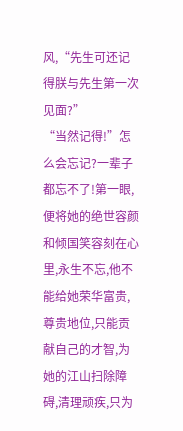风,“先生可还记得朕与先生第一次见面?”
“当然记得!”怎么会忘记?一辈子都忘不了!第一眼,便将她的绝世容颜和倾国笑容刻在心里,永生不忘,他不能给她荣华富贵,尊贵地位,只能贡献自己的才智,为她的江山扫除障碍,清理顽疾,只为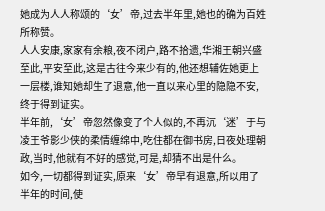她成为人人称颂的‘女’帝,过去半年里,她也的确为百姓所称赞。
人人安康,家家有余粮,夜不闭户,路不拾遗,华湘王朝兴盛至此,平安至此,这是古往今来少有的,他还想辅佐她更上一层楼,谁知她却生了退意,他一直以来心里的隐隐不安,终于得到证实。
半年前,‘女’帝忽然像变了个人似的,不再沉‘迷’于与凌王爷影少侠的柔情缠绵中,吃住都在御书房,日夜处理朝政,当时,他就有不好的感觉,可是,却猜不出是什么。
如今,一切都得到证实,原来‘女’帝早有退意,所以用了半年的时间,使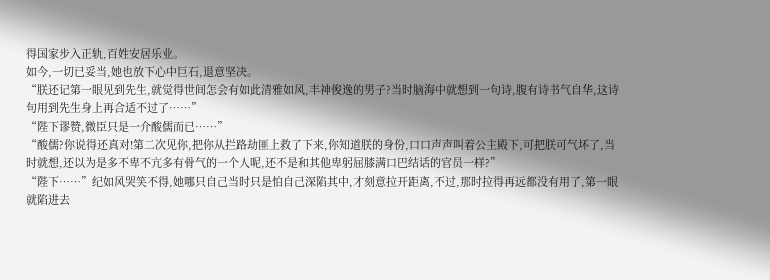得国家步入正轨,百姓安居乐业。
如今,一切已妥当,她也放下心中巨石,退意坚决。
“朕还记第一眼见到先生,就觉得世间怎会有如此清雅如风,丰神俊逸的男子?当时脑海中就想到一句诗,腹有诗书气自华,这诗句用到先生身上再合适不过了……”
“陛下谬赞,微臣只是一介酸儒而已……”
“酸儒?你说得还真对!第二次见你,把你从拦路劫匪上救了下来,你知道朕的身份,口口声声叫着公主殿下,可把朕可气坏了,当时就想,还以为是多不卑不亢多有骨气的一个人呢,还不是和其他卑躬屈膝满口巴结话的官员一样?”
“陛下……”纪如风哭笑不得,她哪只自己当时只是怕自己深陷其中,才刻意拉开距离,不过,那时拉得再远都没有用了,第一眼就陷进去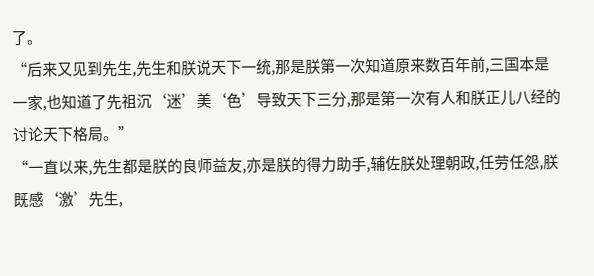了。
“后来又见到先生,先生和朕说天下一统,那是朕第一次知道原来数百年前,三国本是一家,也知道了先祖沉‘迷’美‘色’导致天下三分,那是第一次有人和朕正儿八经的讨论天下格局。”
“一直以来,先生都是朕的良师益友,亦是朕的得力助手,辅佐朕处理朝政,任劳任怨,朕既感‘激’先生,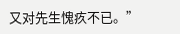又对先生愧疚不已。”